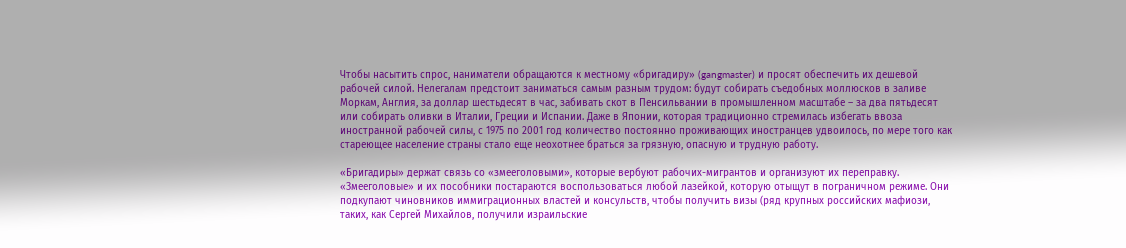Чтобы насытить спрос, наниматели обращаются к местному «бригадиру» (gangmaster) и просят обеспечить их дешевой рабочей силой. Нелегалам предстоит заниматься самым разным трудом: будут собирать съедобных моллюсков в заливе Моркам, Англия, за доллар шестьдесят в час, забивать скот в Пенсильвании в промышленном масштабе – за два пятьдесят или собирать оливки в Италии, Греции и Испании. Даже в Японии, которая традиционно стремилась избегать ввоза иностранной рабочей силы, с 1975 по 2001 год количество постоянно проживающих иностранцев удвоилось, по мере того как стареющее население страны стало еще неохотнее браться за грязную, опасную и трудную работу.

«Бригадиры» держат связь со «змееголовыми», которые вербуют рабочих-мигрантов и организуют их переправку. «Змееголовые» и их пособники постараются воспользоваться любой лазейкой, которую отыщут в пограничном режиме. Они подкупают чиновников иммиграционных властей и консульств, чтобы получить визы (ряд крупных российских мафиози, таких, как Сергей Михайлов, получили израильские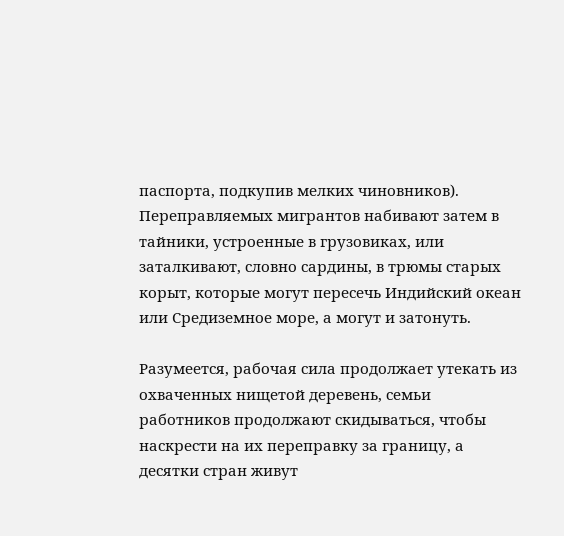паспорта, подкупив мелких чиновников). Переправляемых мигрантов набивают затем в тайники, устроенные в грузовиках, или заталкивают, словно сардины, в трюмы старых корыт, которые могут пересечь Индийский океан или Средиземное море, а могут и затонуть.

Разумеется, рабочая сила продолжает утекать из охваченных нищетой деревень, семьи работников продолжают скидываться, чтобы наскрести на их переправку за границу, а десятки стран живут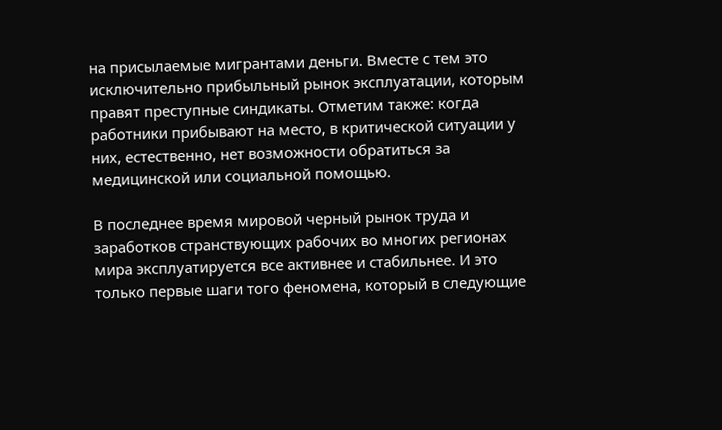на присылаемые мигрантами деньги. Вместе с тем это исключительно прибыльный рынок эксплуатации, которым правят преступные синдикаты. Отметим также: когда работники прибывают на место, в критической ситуации у них, естественно, нет возможности обратиться за медицинской или социальной помощью.

В последнее время мировой черный рынок труда и заработков странствующих рабочих во многих регионах мира эксплуатируется все активнее и стабильнее. И это только первые шаги того феномена, который в следующие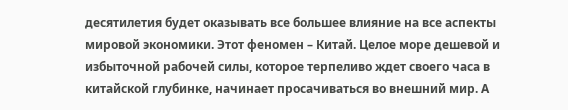десятилетия будет оказывать все большее влияние на все аспекты мировой экономики. Этот феномен – Китай. Целое море дешевой и избыточной рабочей силы, которое терпеливо ждет своего часа в китайской глубинке, начинает просачиваться во внешний мир. А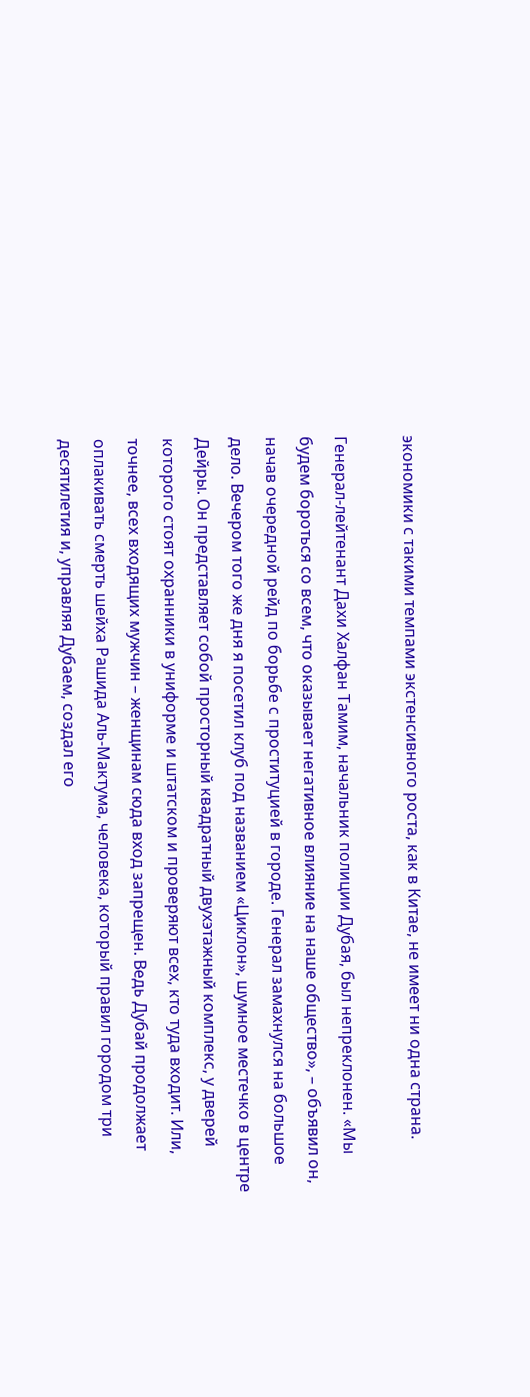экономики с такими темпами экстенсивного роста, как в Китае, не имеет ни одна страна.

Генерал-лейтенант Дахи Халфан Тамим, начальник полиции Дубая, был непреклонен. «Мы будем бороться со всем, что оказывает негативное влияние на наше общество», – объявил он, начав очередной рейд по борьбе с проституцией в городе. Генерал замахнулся на большое дело. Вечером того же дня я посетил клуб под названием «Циклон», шумное местечко в центре Дейры. Он представляет собой просторный квадратный двухэтажный комплекс, у дверей которого стоят охранники в униформе и штатском и проверяют всех, кто туда входит. Или, точнее, всех входящих мужчин – женщинам сюда вход запрещен. Ведь Дубай продолжает оплакивать смерть шейха Рашида Аль-Мактума, человека, который правил городом три десятилетия и, управляя Дубаем, создал его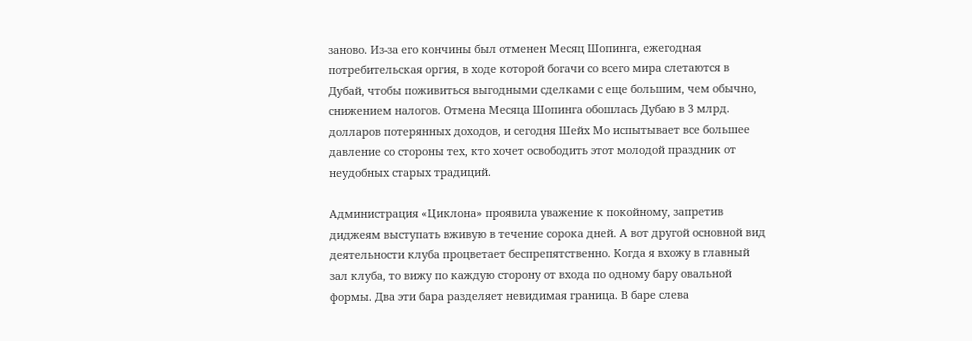заново. Из-за его кончины был отменен Месяц Шопинга, ежегодная потребительская оргия, в ходе которой богачи со всего мира слетаются в Дубай, чтобы поживиться выгодными сделками с еще большим, чем обычно, снижением налогов. Отмена Месяца Шопинга обошлась Дубаю в 3 млрд. долларов потерянных доходов, и сегодня Шейх Мо испытывает все большее давление со стороны тех, кто хочет освободить этот молодой праздник от неудобных старых традиций.

Администрация «Циклона» проявила уважение к покойному, запретив диджеям выступать вживую в течение сорока дней. А вот другой основной вид деятельности клуба процветает беспрепятственно. Когда я вхожу в главный зал клуба, то вижу по каждую сторону от входа по одному бару овальной формы. Два эти бара разделяет невидимая граница. В баре слева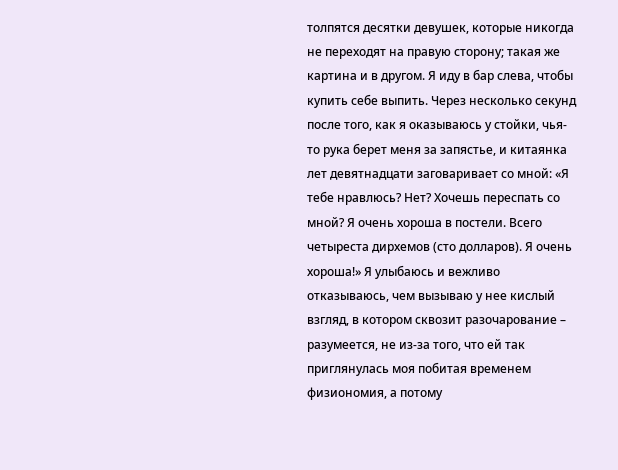толпятся десятки девушек, которые никогда не переходят на правую сторону; такая же картина и в другом. Я иду в бар слева, чтобы купить себе выпить. Через несколько секунд после того, как я оказываюсь у стойки, чья-то рука берет меня за запястье, и китаянка лет девятнадцати заговаривает со мной: «Я тебе нравлюсь? Нет? Хочешь переспать со мной? Я очень хороша в постели. Всего четыреста дирхемов (сто долларов). Я очень хороша!» Я улыбаюсь и вежливо отказываюсь, чем вызываю у нее кислый взгляд, в котором сквозит разочарование – разумеется, не из-за того, что ей так приглянулась моя побитая временем физиономия, а потому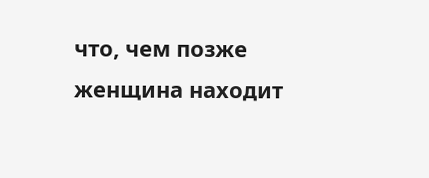что, чем позже женщина находит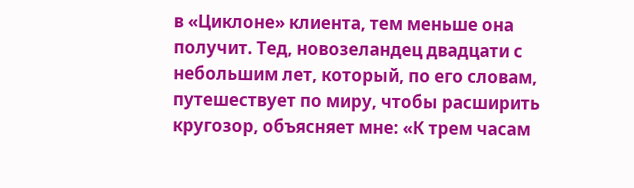в «Циклоне» клиента, тем меньше она получит. Тед, новозеландец двадцати с небольшим лет, который, по его словам, путешествует по миру, чтобы расширить кругозор, объясняет мне: «К трем часам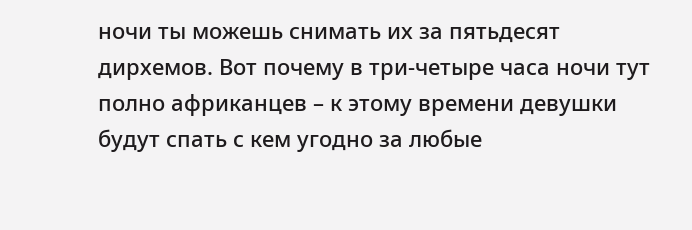ночи ты можешь снимать их за пятьдесят дирхемов. Вот почему в три-четыре часа ночи тут полно африканцев – к этому времени девушки будут спать с кем угодно за любые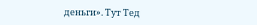деньги». Тут Тед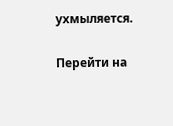ухмыляется.

Перейти на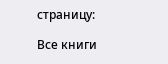страницу:

Все книги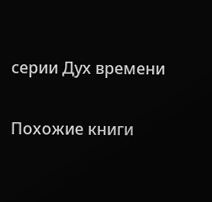серии Дух времени

Похожие книги